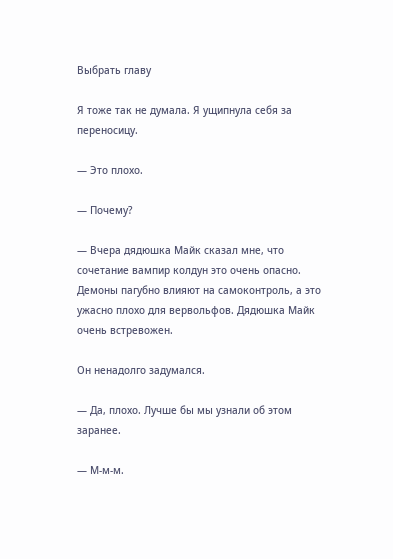Выбрать главу

Я тоже так не думала. Я ущипнула себя за переносицу.

— Это плохо.

— Почему?

— Вчера дядюшка Майк сказал мне, что сочетание вампир колдун это очень опасно. Демоны пагубно влияют на самоконтроль, а это ужасно плохо для вервольфов. Дядюшка Майк очень встревожен.

Он ненадолго задумался.

— Да, плохо. Лучше бы мы узнали об этом заранее.

— М-м-м.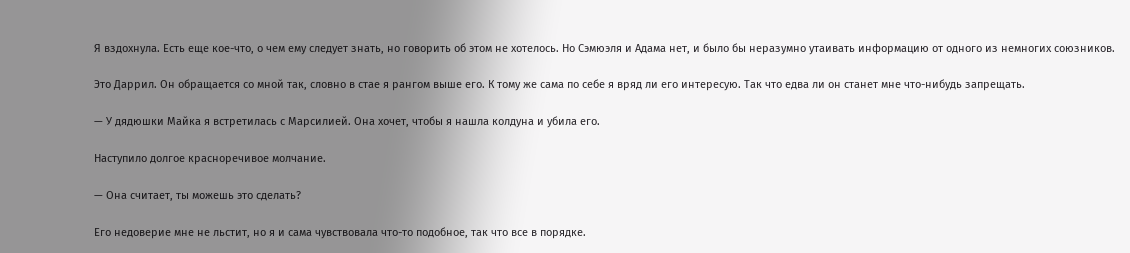Я вздохнула. Есть еще кое-что, о чем ему следует знать, но говорить об этом не хотелось. Но Сэмюэля и Адама нет, и было бы неразумно утаивать информацию от одного из немногих союзников.

Это Даррил. Он обращается со мной так, словно в стае я рангом выше его. К тому же сама по себе я вряд ли его интересую. Так что едва ли он станет мне что-нибудь запрещать.

— У дядюшки Майка я встретилась с Марсилией. Она хочет, чтобы я нашла колдуна и убила его.

Наступило долгое красноречивое молчание.

— Она считает, ты можешь это сделать?

Его недоверие мне не льстит, но я и сама чувствовала что-то подобное, так что все в порядке.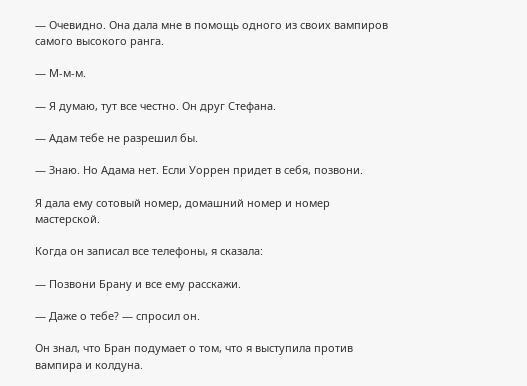— Очевидно. Она дала мне в помощь одного из своих вампиров самого высокого ранга.

— М-м-м.

— Я думаю, тут все честно. Он друг Стефана.

— Адам тебе не разрешил бы.

— Знаю. Но Адама нет. Если Уоррен придет в себя, позвони.

Я дала ему сотовый номер, домашний номер и номер мастерской.

Когда он записал все телефоны, я сказала:

— Позвони Брану и все ему расскажи.

— Даже о тебе? — спросил он.

Он знал, что Бран подумает о том, что я выступила против вампира и колдуна.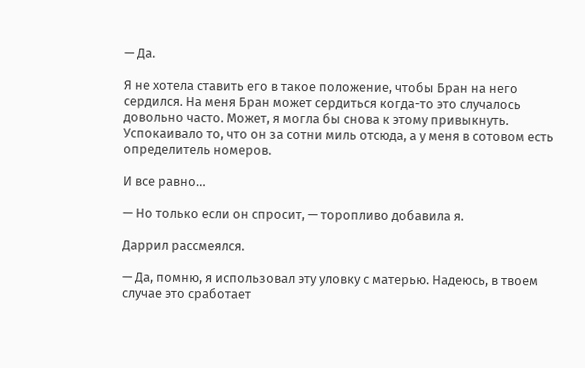— Да.

Я не хотела ставить его в такое положение, чтобы Бран на него сердился. На меня Бран может сердиться когда-то это случалось довольно часто. Может, я могла бы снова к этому привыкнуть. Успокаивало то, что он за сотни миль отсюда, а у меня в сотовом есть определитель номеров.

И все равно…

— Но только если он спросит, — торопливо добавила я.

Даррил рассмеялся.

— Да, помню, я использовал эту уловку с матерью. Надеюсь, в твоем случае это сработает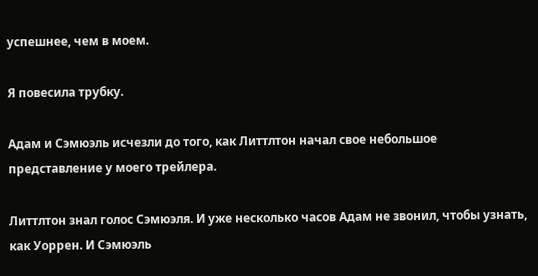успешнее, чем в моем.

Я повесила трубку.

Адам и Сэмюэль исчезли до того, как Литтлтон начал свое небольшое представление у моего трейлера.

Литтлтон знал голос Сэмюэля. И уже несколько часов Адам не звонил, чтобы узнать, как Уоррен. И Сэмюэль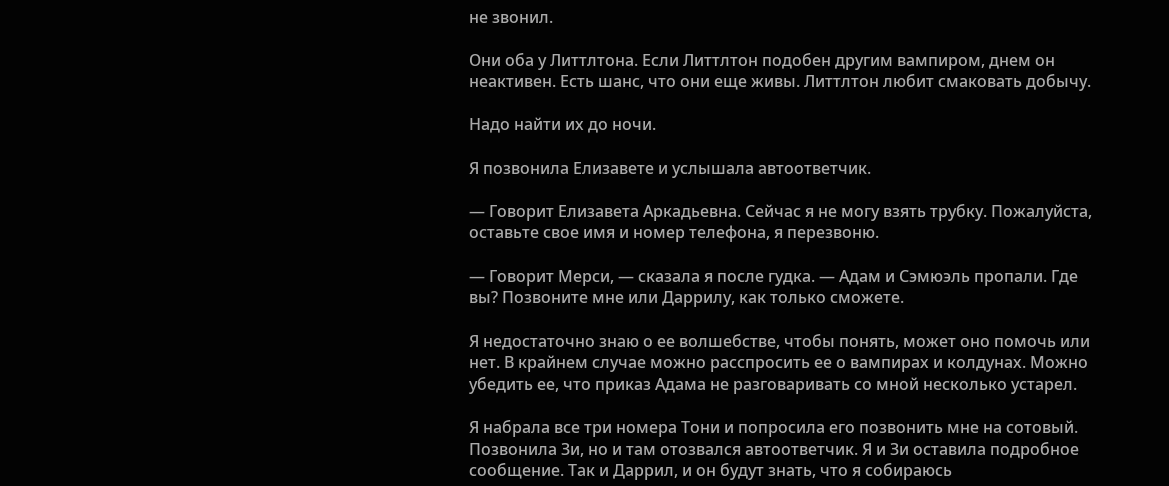не звонил.

Они оба у Литтлтона. Если Литтлтон подобен другим вампиром, днем он неактивен. Есть шанс, что они еще живы. Литтлтон любит смаковать добычу.

Надо найти их до ночи.

Я позвонила Елизавете и услышала автоответчик.

— Говорит Елизавета Аркадьевна. Сейчас я не могу взять трубку. Пожалуйста, оставьте свое имя и номер телефона, я перезвоню.

— Говорит Мерси, — сказала я после гудка. — Адам и Сэмюэль пропали. Где вы? Позвоните мне или Даррилу, как только сможете.

Я недостаточно знаю о ее волшебстве, чтобы понять, может оно помочь или нет. В крайнем случае можно расспросить ее о вампирах и колдунах. Можно убедить ее, что приказ Адама не разговаривать со мной несколько устарел.

Я набрала все три номера Тони и попросила его позвонить мне на сотовый. Позвонила Зи, но и там отозвался автоответчик. Я и Зи оставила подробное сообщение. Так и Даррил, и он будут знать, что я собираюсь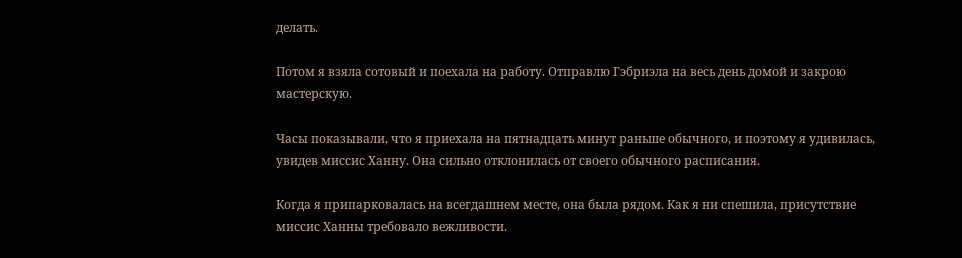делать.

Потом я взяла сотовый и поехала на работу. Отправлю Гэбриэла на весь день домой и закрою мастерскую.

Часы показывали, что я приехала на пятнадцать минут раньше обычного, и поэтому я удивилась, увидев миссис Ханну. Она сильно отклонилась от своего обычного расписания.

Когда я припарковалась на всегдашнем месте, она была рядом. Как я ни спешила, присутствие миссис Ханны требовало вежливости.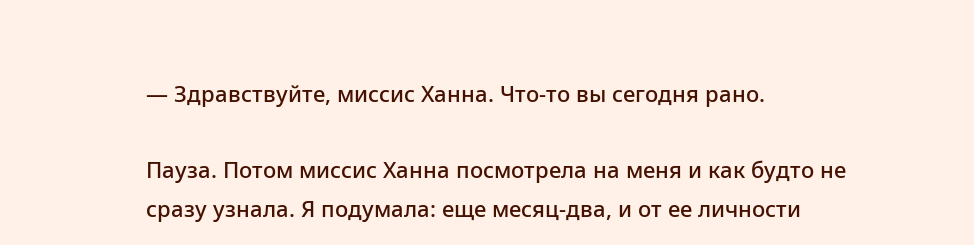— Здравствуйте, миссис Ханна. Что-то вы сегодня рано.

Пауза. Потом миссис Ханна посмотрела на меня и как будто не сразу узнала. Я подумала: еще месяц-два, и от ее личности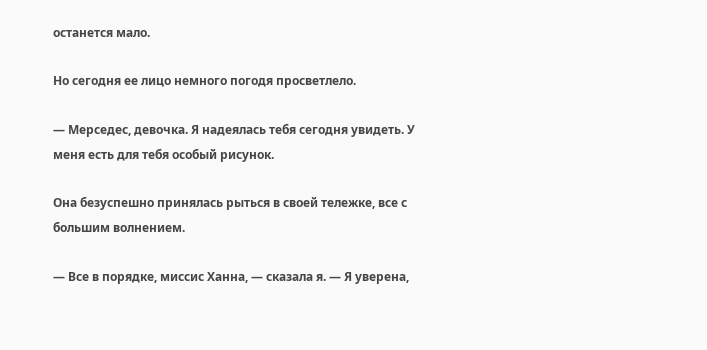останется мало.

Но сегодня ее лицо немного погодя просветлело.

— Мерседес, девочка. Я надеялась тебя сегодня увидеть. У меня есть для тебя особый рисунок.

Она безуспешно принялась рыться в своей тележке, все с большим волнением.

— Все в порядке, миссис Ханна, — сказала я. — Я уверена,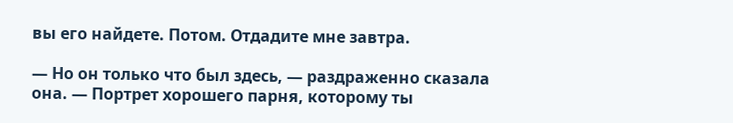вы его найдете. Потом. Отдадите мне завтра.

— Но он только что был здесь, — раздраженно сказала она. — Портрет хорошего парня, которому ты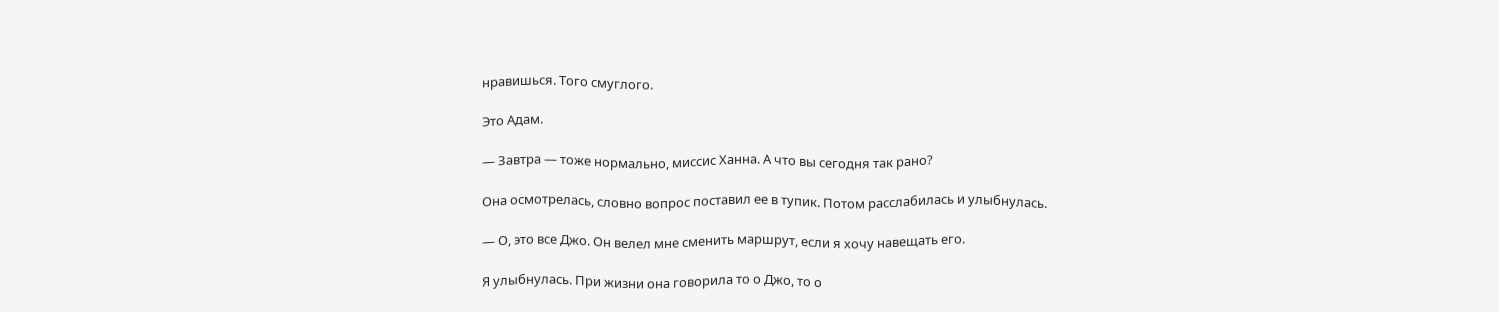нравишься. Того смуглого.

Это Адам.

— Завтра — тоже нормально, миссис Ханна. А что вы сегодня так рано?

Она осмотрелась, словно вопрос поставил ее в тупик. Потом расслабилась и улыбнулась.

— О, это все Джо. Он велел мне сменить маршрут, если я хочу навещать его.

Я улыбнулась. При жизни она говорила то о Джо, то о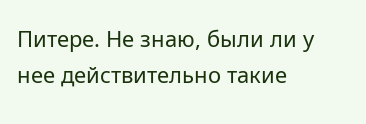Питере. Не знаю, были ли у нее действительно такие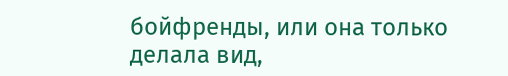бойфренды, или она только делала вид,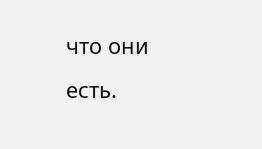что они есть.